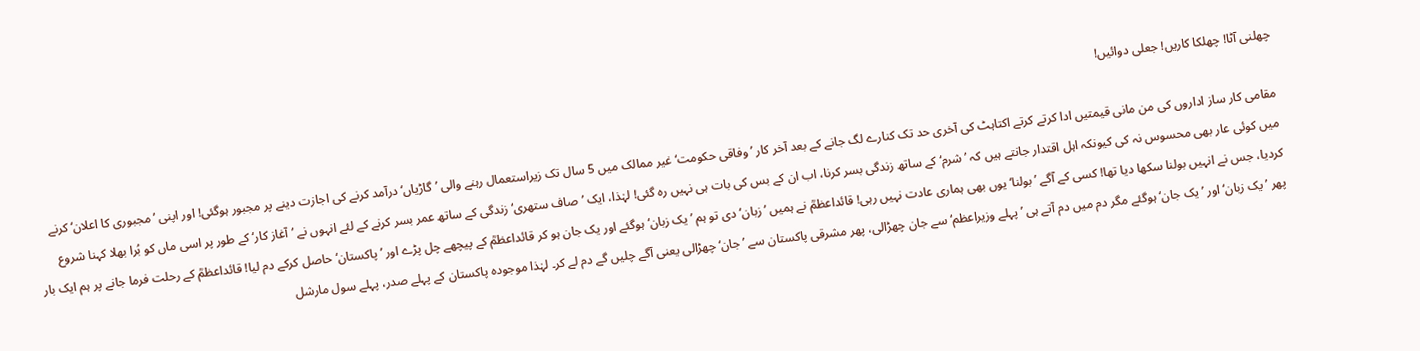چھلنی آٹا! چھلکا کاریں! جعلی دوائیں!

مقامی کار ساز اداروں کی من مانی قیمتیں ادا کرتے کرتے اکتاہٹ کی آخری حد تک کنارے لگ جانے کے بعد آخر کار ’وفاقی حکومت‘ غیر ممالک میں 5 سال تک زیراستعمال رہنے والی ’گاڑیاں‘ درآمد کرنے کی اجازت دینے پر مجبور ہوگئی! اور اپنی ’مجبوری کا اعلان‘ کرنے میں کوئی عار بھی محسوس نہ کی کیونکہ اہل اقتدار جانتے ہیں کہ ’شرم‘ کے ساتھ زندگی بسر کرنا، اب ان کے بس کی بات ہی نہیں رہ گئی! لہٰذا، ایک ’صاف ستھری‘ زندگی کے ساتھ عمر بسر کرنے کے لئے انہوں نے ’آغاز کار‘ کے طور پر اسی ماں کو بُرا بھلا کہنا شروع کردیا، جس نے انہیں بولنا سکھا دیا تھا! کسی کے آگے ’بولنا‘ یوں بھی ہماری عادت نہیں رہی! قائداعظمؒ نے ہمیں ’زبان‘ دی تو ہم ’یک زبان‘ ہوگئے اور یک جان ہو کر قائداعظمؒ کے پیچھے چل پڑے اور ’پاکستان‘ حاصل کرکے دم لیا! قائداعظمؒ کے رحلت فرما جانے پر ہم ایک بار پھر ’یک زبان‘ اور ’یک جان‘ ہوگئے مگر دم میں دم آتے ہی ’پہلے وزیراعظم‘ سے جان چھڑالی، پھر مشرقی پاکستان سے ’جان‘ چھڑالی یعنی آگے چلیں گے دم لے کر۔ لہٰذا موجودہ پاکستان کے پہلے صدر، پہلے سول مارشل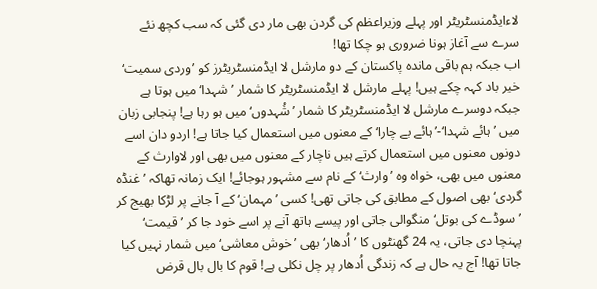لاءایڈمنسٹریٹر اور پہلے وزیراعظم کی گردن بھی مار دی گئی کہ سب کچھ نئے سرے سے آغاز ہونا ضروری ہو چکا تھا!
اب جبکہ ہم باقی ماندہ پاکستان کے دو مارشل لا ایڈمنسٹریٹرز کو ’وردی سمیت‘ خیر باد کہہ چکے ہیں! پہلے مارشل لا ایڈمنسٹریٹر کا شمار ’شہدا‘ میں ہوتا ہے جبکہ دوسرے مارشل لا ایڈمنسٹریٹر کا شمار ’شُہدوں‘ میں ہو رہا ہے! پنجابی زبان میں ’ہائے شہدا‘-’ہائے بے چارا‘ کے معنوں میں استعمال کیا جاتا ہے! اردو دان اسے دونوں معنوں میں استعمال کرتے ہیں ناچار کے معنوں میں بھی اور لاوارث کے معنوں میں بھی، خواہ وہ ’وارث‘ کے نام سے مشہور ہوجائے! ایک زمانہ تھاکہ ’غنڈہ گردی‘ بھی اصول کے مطابق کی جاتی تھی! کسی ’مہمان‘ کے آ جانے پر لڑکا بھیج کر ’سوڈے کی بوتل‘ منگوالی جاتی اور پیسے ہاتھ آنے پر اسے خود جا کر ’قیمت‘ پہنچا دی جاتی، یہ 24 گھنٹوں کا ’اُدھار‘ بھی ’خوش معاشی‘ میں شمار نہیں کیا جاتا تھا! آج یہ حال ہے کہ زندگی اُدھار پر چل نکلی ہے! قوم کا بال بال قرض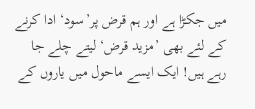میں جکڑا ہے اور ہم قرض پر’سود‘ ادا کرنے کے لئے بھی ’مزید قرض‘ لیتے چلے جا رہے ہیں! ایک ایسے ماحول میں یاروں کے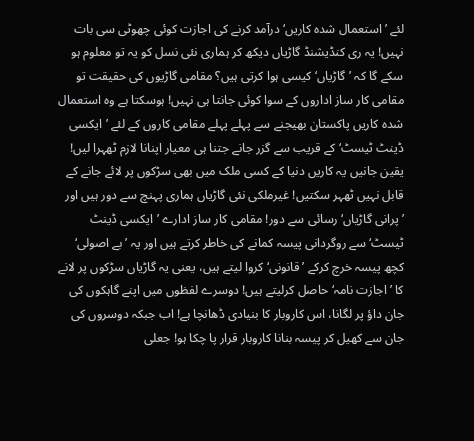لئے ’استعمال شدہ کاریں‘ درآمد کرنے کی اجازت کوئی چھوٹی سی بات نہیں! یہ ری کنڈیشنڈ گاڑیاں دیکھ کر ہماری نئی نسل کو یہ تو معلوم ہو سکے گا کہ ’گاڑیاں‘ کیسی ہوا کرتی ہیں؟ مقامی گاڑیوں کی حقیقت تو مقامی کار ساز اداروں کے سوا کوئی جانتا ہی نہیں! ہوسکتا ہے وہ استعمال شدہ کاریں پاکستان بھیجنے سے پہلے پہلے مقامی کاروں کے لئے ’ایکسی ڈینٹ ٹیسٹ‘ کے قریب سے گزر جانے جتنا ہی معیار اپنانا لازم ٹھہرا لیں! یقین جانیں یہ کاریں دنیا کے کسی ملک میں بھی سڑکوں پر لائے جانے کے قابل نہیں ٹھہر سکتیں! غیرملکی نئی گاڑیاں ہماری پہنچ سے دور ہیں اور ’پرانی گاڑیاں‘ رسائی سے دور! مقامی کار ساز ادارے ’ایکسی ڈینٹ ٹیسٹ‘ سے روگردانی پیسہ کمانے کی خاطر کرتے ہیں اور یہ ’بے اصولی‘ کچھ پیسہ خرچ کرکے ’قانونی‘ کروا لیتے ہیں، یعنی یہ گاڑیاں سڑکوں پر لانے کا ’اجازت نامہ‘ حاصل کرلیتے ہیں! دوسرے لفظوں میں اپنے گاہکوں کی جان داؤ پر لگانا، اس کاروبار کا بنیادی ڈھانچا ہے! اب جبکہ دوسروں کی جان سے کھیل کر پیسہ بنانا کاروبار قرار پا چکا ہو! جعلی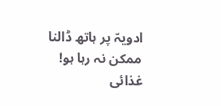ادویہّ پر ہاتھ ڈالنا ممکن نہ رہا ہو! غذائی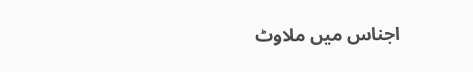اجناس میں ملاوٹ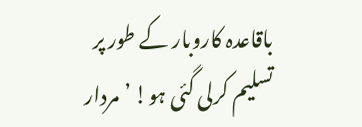باقاعدہ کاروبار کے طور پر تسلیم کرلی گئی ہو! ’مردار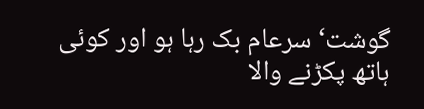گوشت‘ سرعام بک رہا ہو اور کوئی ہاتھ پکڑنے والا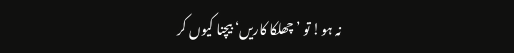نہ ہو! تو ’چھلکا کاریں‘ بیچنا کیوں کر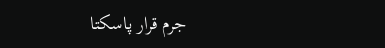جرم قرار پاسکتا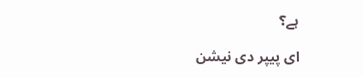ہے؟

ای پیپر دی نیشن